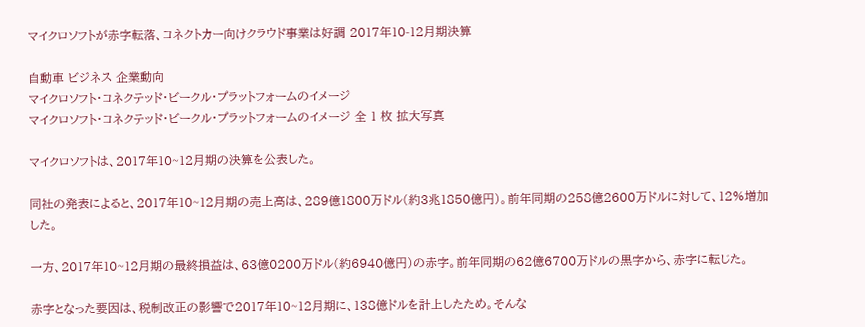マイクロソフトが赤字転落、コネクトカー向けクラウド事業は好調 2017年10-12月期決算

自動車 ビジネス 企業動向
マイクロソフト・コネクテッド・ビークル・プラットフォームのイメージ
マイクロソフト・コネクテッド・ビークル・プラットフォームのイメージ 全 1 枚 拡大写真

マイクロソフトは、2017年10~12月期の決算を公表した。

同社の発表によると、2017年10~12月期の売上高は、289億1800万ドル(約3兆1850億円)。前年同期の258億2600万ドルに対して、12%増加した。

一方、2017年10~12月期の最終損益は、63億0200万ドル(約6940億円)の赤字。前年同期の62億6700万ドルの黒字から、赤字に転じた。

赤字となった要因は、税制改正の影響で2017年10~12月期に、138億ドルを計上したため。そんな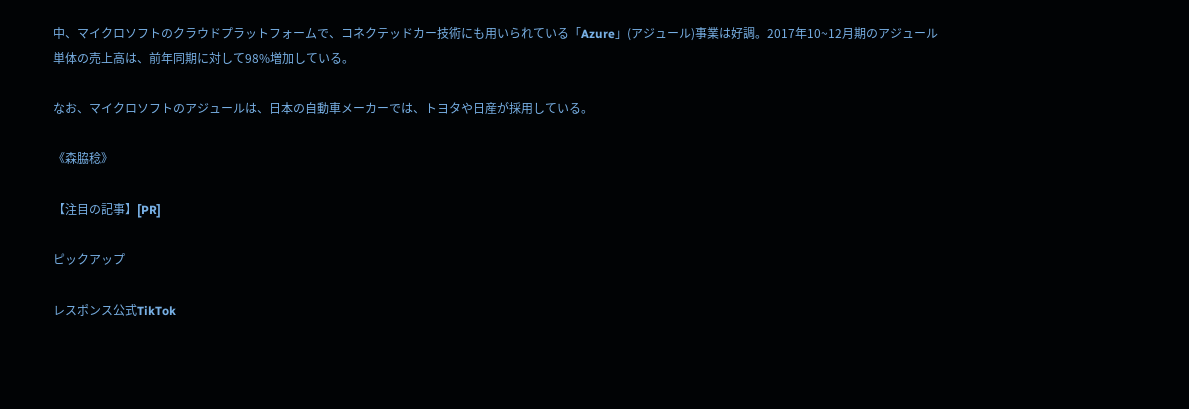中、マイクロソフトのクラウドプラットフォームで、コネクテッドカー技術にも用いられている「Azure」(アジュール)事業は好調。2017年10~12月期のアジュール単体の売上高は、前年同期に対して98%増加している。

なお、マイクロソフトのアジュールは、日本の自動車メーカーでは、トヨタや日産が採用している。

《森脇稔》

【注目の記事】[PR]

ピックアップ

レスポンス公式TikTok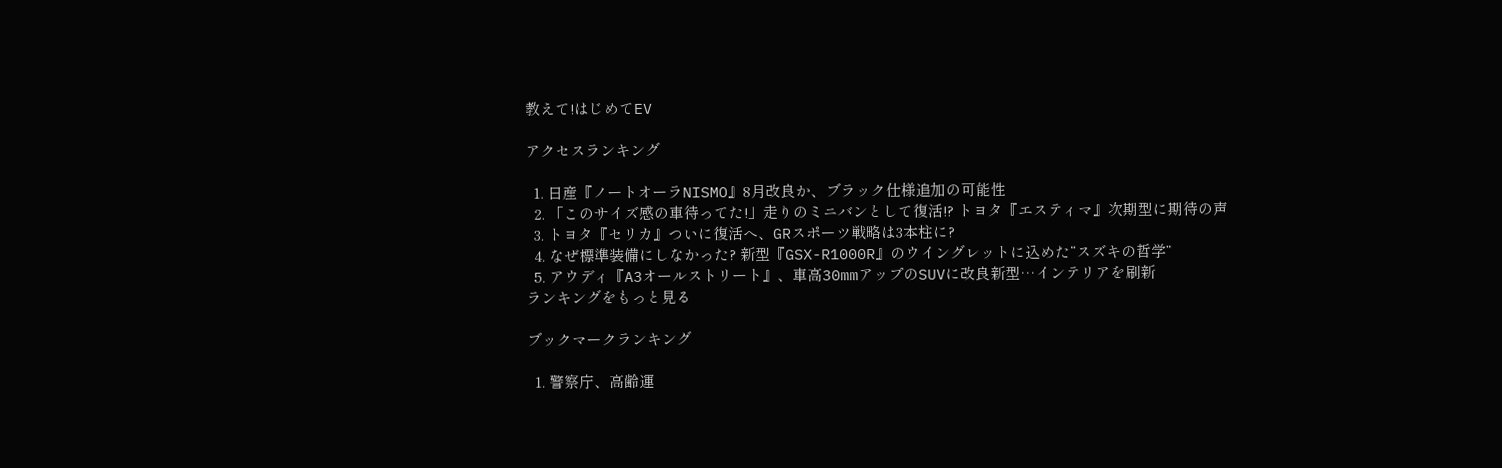教えて!はじめてEV

アクセスランキング

  1. 日産『ノートオーラNISMO』8月改良か、ブラック仕様追加の可能性
  2. 「このサイズ感の車待ってた!」走りのミニバンとして復活!? トヨタ『エスティマ』次期型に期待の声
  3. トヨタ『セリカ』ついに復活へ、GRスポーツ戦略は3本柱に?
  4. なぜ標準装備にしなかった? 新型『GSX-R1000R』のウイングレットに込めた“スズキの哲学”
  5. アウディ『A3オールストリート』、車高30mmアップのSUVに改良新型…インテリアを刷新
ランキングをもっと見る

ブックマークランキング

  1. 警察庁、高齢運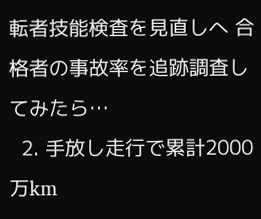転者技能検査を見直しへ 合格者の事故率を追跡調査してみたら…
  2. 手放し走行で累計2000万km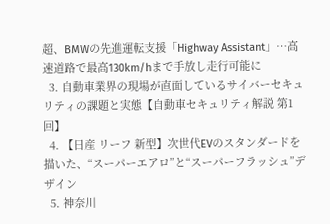超、BMWの先進運転支援「Highway Assistant」…高速道路で最高130km/hまで手放し走行可能に
  3. 自動車業界の現場が直面しているサイバーセキュリティの課題と実態【自動車セキュリティ解説 第1回】
  4. 【日産 リーフ 新型】次世代EVのスタンダードを描いた、“スーパーエアロ”と“スーパーフラッシュ”デザイン
  5. 神奈川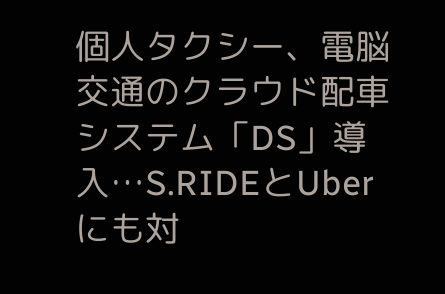個人タクシー、電脳交通のクラウド配車システム「DS」導入…S.RIDEとUberにも対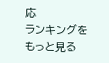応
ランキングをもっと見る